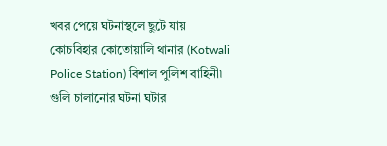খবর পেয়ে ঘটনাস্থলে ছুটে যায় কোচবিহার কোতোয়ালি থানার (Kotwali Police Station) বিশাল পুলিশ বাহিনী৷ গুলি চালানোর ঘটনা ঘটার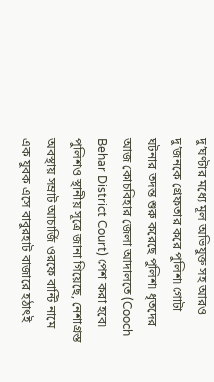দু’ঘণ্টার মধ্যে মূল অভিযুক্ত সহ আরও দু’জনকে গ্রেফতার করে পুলিশ৷ গোটা ঘটনার তদন্ত শুরু করেছে পুলিশ৷ ধৃতদের আজ কোচবিহার জেলা আদালতে (Cooch Behar District Court) পেশ করা হবে৷
পুলিশও স্থানীয় সূত্রে জানা গিয়েছে, নেশাগ্রস্ত অবস্থায় সম্রাট আচার্জি ওরফে বান্টি নামে এক যুবক এসে বাবুরহাট বাজারে হঠাৎই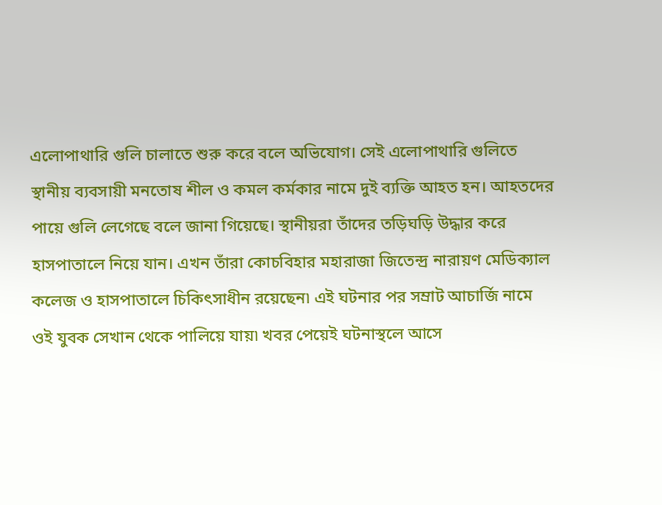এলোপাথারি গুলি চালাতে শুরু করে বলে অভিযোগ। সেই এলোপাথারি গুলিতে স্থানীয় ব্যবসায়ী মনতোষ শীল ও কমল কর্মকার নামে দুই ব্যক্তি আহত হন। আহতদের পায়ে গুলি লেগেছে বলে জানা গিয়েছে। স্থানীয়রা তাঁদের তড়িঘড়ি উদ্ধার করে হাসপাতালে নিয়ে যান। এখন তাঁরা কোচবিহার মহারাজা জিতেন্দ্র নারায়ণ মেডিক্যাল কলেজ ও হাসপাতালে চিকিৎসাধীন রয়েছেন৷ এই ঘটনার পর সম্রাট আচার্জি নামে ওই যুবক সেখান থেকে পালিয়ে যায়৷ খবর পেয়েই ঘটনাস্থলে আসে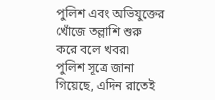পুলিশ এবং অভিযুক্তের খোঁজে তল্লাশি শুরু করে বলে খবর৷
পুলিশ সূত্রে জানা গিয়েছে, এদিন রাতেই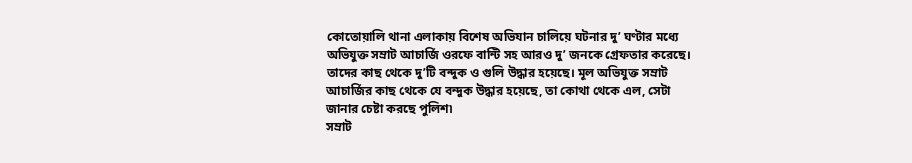কোতোয়ালি থানা এলাকায় বিশেষ অভিযান চালিয়ে ঘটনার দু’ ঘণ্টার মধ্যে অভিযুক্ত সম্রাট আচার্জি ওরফে বান্টি সহ আরও দু’ জনকে গ্রেফতার করেছে। তাদের কাছ থেকে দু’টি বন্দুক ও গুলি উদ্ধার হয়েছে। মূল অভিযুক্ত সম্রাট আচার্জির কাছ থেকে যে বন্দুক উদ্ধার হয়েছে, তা কোথা থেকে এল, সেটা জানার চেষ্টা করছে পুলিশ৷
সম্রাট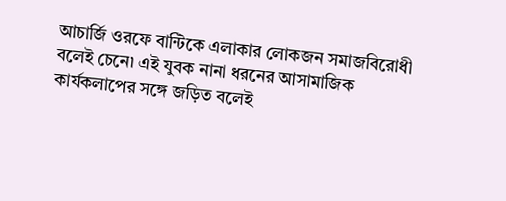আচার্জি ওরফে বান্টিকে এলাকার লোকজন সমাজবিরোধী বলেই চেনে৷ এই যুবক নানা ধরনের আসামাজিক কার্যকলাপের সঙ্গে জড়িত বলেই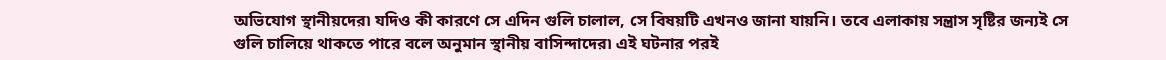অভিযোগ স্থানীয়দের৷ যদিও কী কারণে সে এদিন গুলি চালাল, সে বিষয়টি এখনও জানা যায়নি। তবে এলাকায় সন্ত্রাস সৃষ্টির জন্যই সে গুলি চালিয়ে থাকতে পারে বলে অনুমান স্থানীয় বাসিন্দাদের৷ এই ঘটনার পরই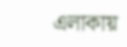এলাকায়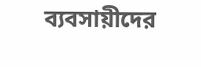ব্যবসায়ীদের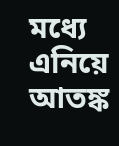মধ্যে এনিয়ে আতঙ্ক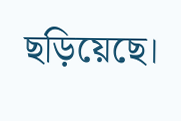ছড়িয়েছে।